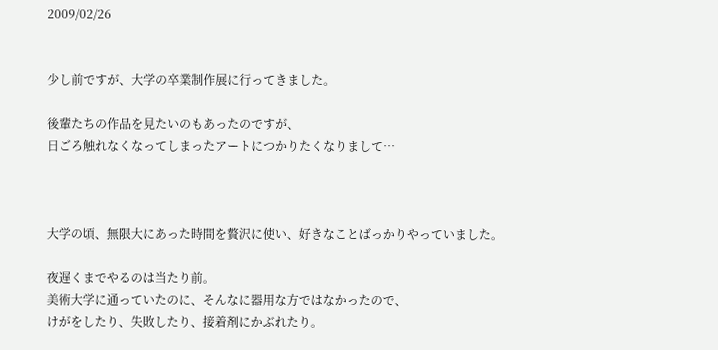2009/02/26


少し前ですが、大学の卒業制作展に行ってきました。

後輩たちの作品を見たいのもあったのですが、
日ごろ触れなくなってしまったアートにつかりたくなりまして…



大学の頃、無限大にあった時間を贅沢に使い、好きなことばっかりやっていました。

夜遅くまでやるのは当たり前。
美術大学に通っていたのに、そんなに器用な方ではなかったので、
けがをしたり、失敗したり、接着剤にかぶれたり。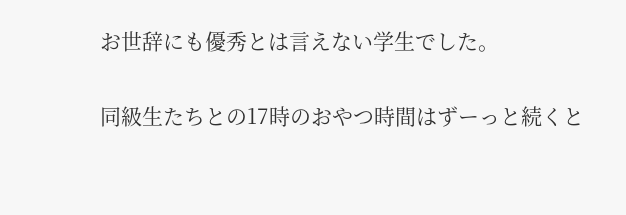お世辞にも優秀とは言えない学生でした。

同級生たちとの17時のおやつ時間はずーっと続くと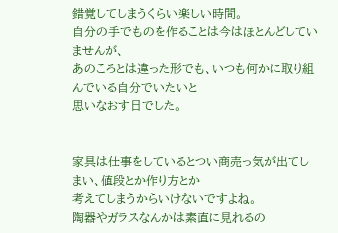錯覚してしまうくらい楽しい時間。
自分の手でものを作ることは今はほとんどしていませんが、
あのころとは違った形でも、いつも何かに取り組んでいる自分でいたいと
思いなおす日でした。


家具は仕事をしているとつい商売っ気が出てしまい、値段とか作り方とか
考えてしまうからいけないですよね。
陶器やガラスなんかは素直に見れるの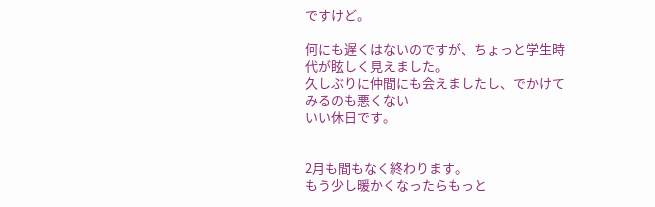ですけど。

何にも遅くはないのですが、ちょっと学生時代が眩しく見えました。
久しぶりに仲間にも会えましたし、でかけてみるのも悪くない
いい休日です。


2月も間もなく終わります。
もう少し暖かくなったらもっと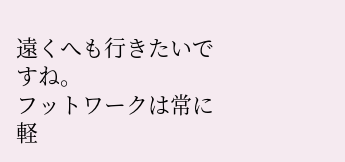遠くへも行きたいですね。
フットワークは常に軽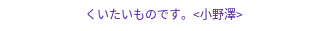くいたいものです。<小野澤>